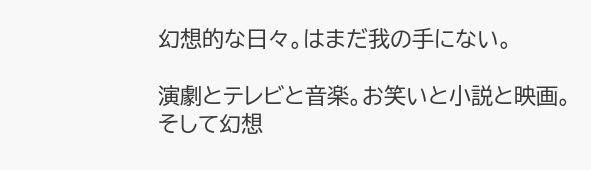幻想的な日々。はまだ我の手にない。

演劇とテレビと音楽。お笑いと小説と映画。そして幻想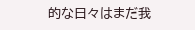的な日々はまだ我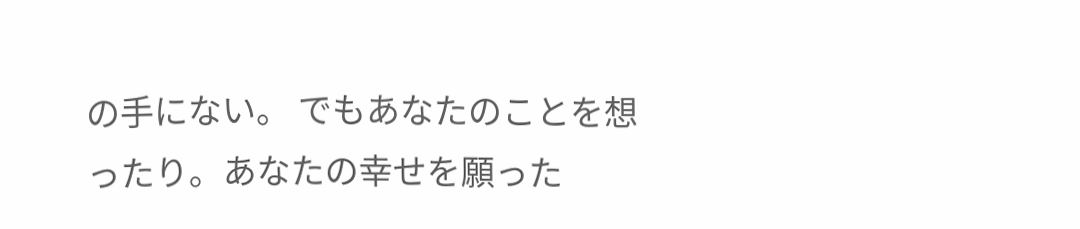の手にない。 でもあなたのことを想ったり。あなたの幸せを願った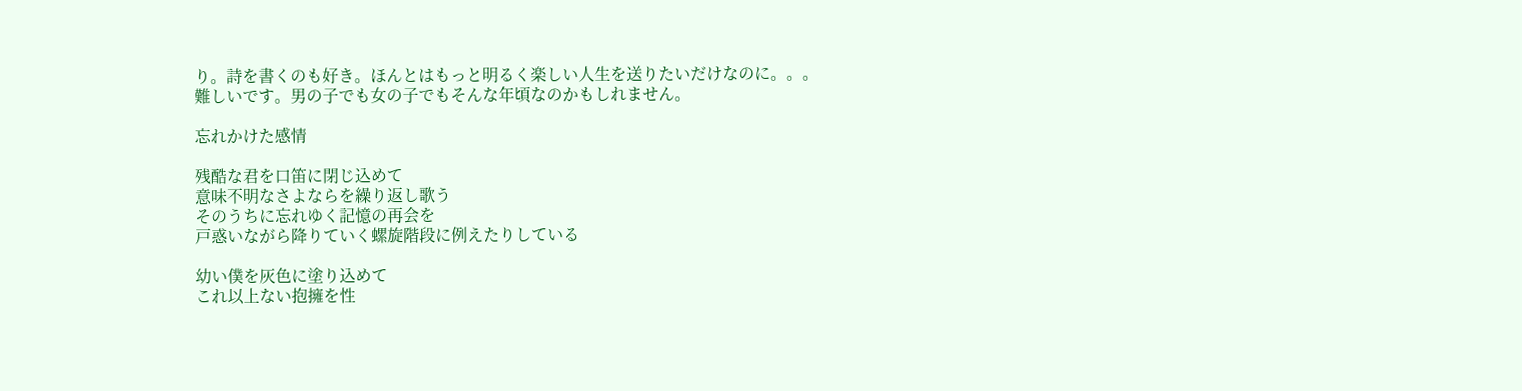り。詩を書くのも好き。ほんとはもっと明るく楽しい人生を送りたいだけなのに。。。難しいです。男の子でも女の子でもそんな年頃なのかもしれません。

忘れかけた感情

残酷な君を口笛に閉じ込めて
意味不明なさよならを繰り返し歌う
そのうちに忘れゆく記憶の再会を
戸惑いながら降りていく螺旋階段に例えたりしている

幼い僕を灰色に塗り込めて
これ以上ない抱擁を性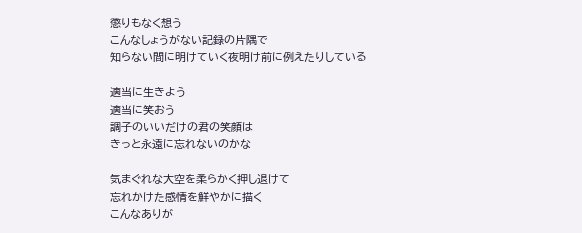懲りもなく想う
こんなしょうがない記録の片隅で
知らない間に明けていく夜明け前に例えたりしている

適当に生きよう
適当に笑おう
調子のいいだけの君の笑顔は
きっと永遠に忘れないのかな

気まぐれな大空を柔らかく押し退けて
忘れかけた感情を鮮やかに描く
こんなありが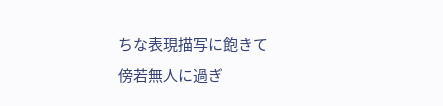ちな表現描写に飽きて
傍若無人に過ぎ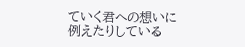ていく君への想いに例えたりしている